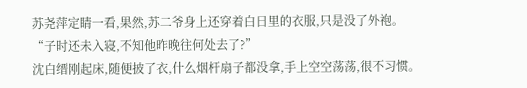苏尧萍定睛一看,果然,苏二爷身上还穿着白日里的衣服,只是没了外袍。
“子时还未入寝,不知他昨晚往何处去了?”
沈白缙刚起床,随便披了衣,什么烟杆扇子都没拿,手上空空荡荡,很不习惯。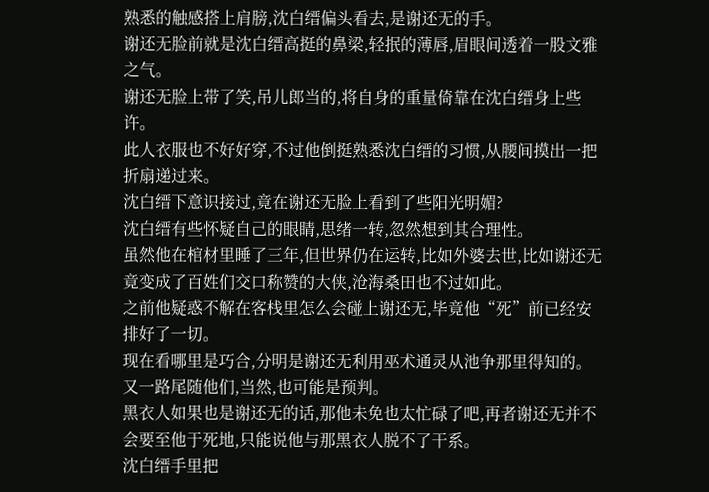熟悉的触感搭上肩膀,沈白缙偏头看去,是谢还无的手。
谢还无脸前就是沈白缙高挺的鼻梁,轻抿的薄唇,眉眼间透着一股文雅之气。
谢还无脸上带了笑,吊儿郎当的,将自身的重量倚靠在沈白缙身上些许。
此人衣服也不好好穿,不过他倒挺熟悉沈白缙的习惯,从腰间摸出一把折扇递过来。
沈白缙下意识接过,竟在谢还无脸上看到了些阳光明媚?
沈白缙有些怀疑自己的眼睛,思绪一转,忽然想到其合理性。
虽然他在棺材里睡了三年,但世界仍在运转,比如外婆去世,比如谢还无竟变成了百姓们交口称赞的大侠,沧海桑田也不过如此。
之前他疑惑不解在客栈里怎么会碰上谢还无,毕竟他“死”前已经安排好了一切。
现在看哪里是巧合,分明是谢还无利用巫术通灵从池争那里得知的。又一路尾随他们,当然,也可能是预判。
黑衣人如果也是谢还无的话,那他未免也太忙碌了吧,再者谢还无并不会要至他于死地,只能说他与那黑衣人脱不了干系。
沈白缙手里把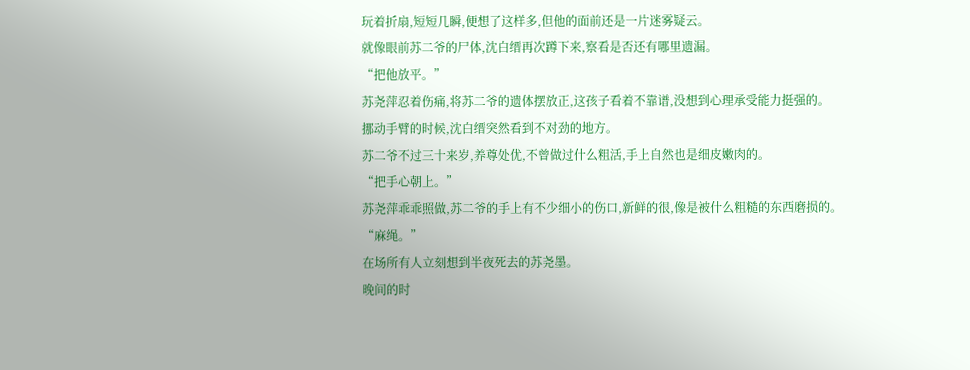玩着折扇,短短几瞬,便想了这样多,但他的面前还是一片迷雾疑云。
就像眼前苏二爷的尸体,沈白缙再次蹲下来,察看是否还有哪里遗漏。
“把他放平。”
苏尧萍忍着伤痛,将苏二爷的遗体摆放正,这孩子看着不靠谱,没想到心理承受能力挺强的。
挪动手臂的时候,沈白缙突然看到不对劲的地方。
苏二爷不过三十来岁,养尊处优,不曾做过什么粗活,手上自然也是细皮嫩肉的。
“把手心朝上。”
苏尧萍乖乖照做,苏二爷的手上有不少细小的伤口,新鲜的很,像是被什么粗糙的东西磨损的。
“麻绳。”
在场所有人立刻想到半夜死去的苏尧墨。
晚间的时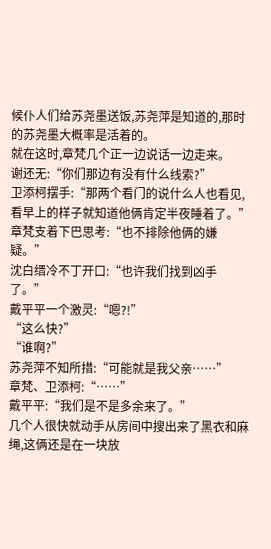候仆人们给苏尧墨送饭,苏尧萍是知道的,那时的苏尧墨大概率是活着的。
就在这时,章梵几个正一边说话一边走来。
谢还无:“你们那边有没有什么线索?”
卫添柯摆手:“那两个看门的说什么人也看见,看早上的样子就知道他俩肯定半夜睡着了。”
章梵支着下巴思考:“也不排除他俩的嫌疑。”
沈白缙冷不丁开口:“也许我们找到凶手了。”
戴平平一个激灵:“嗯?!”
“这么快?”
“谁啊?”
苏尧萍不知所措:“可能就是我父亲……”
章梵、卫添柯:“……”
戴平平:“我们是不是多余来了。”
几个人很快就动手从房间中搜出来了黑衣和麻绳,这俩还是在一块放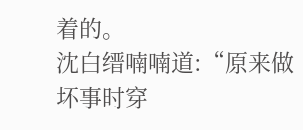着的。
沈白缙喃喃道:“原来做坏事时穿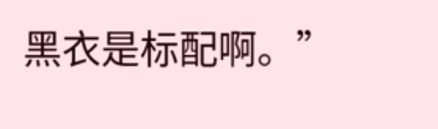黑衣是标配啊。”